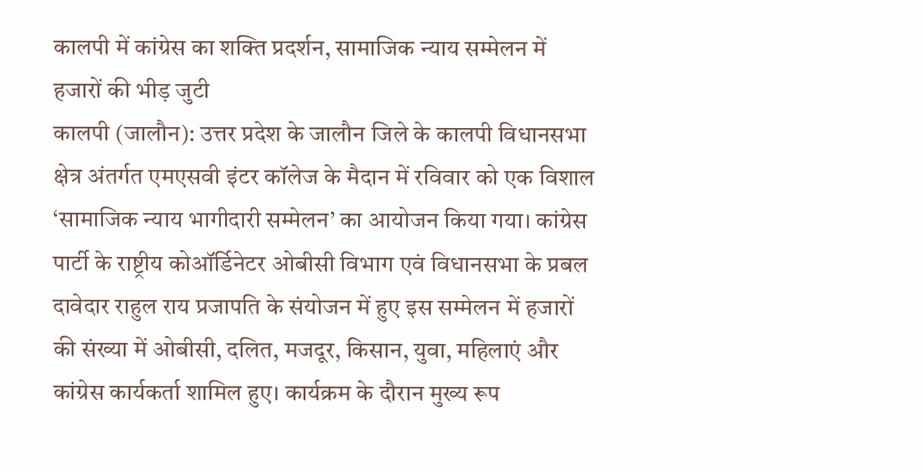कालपी में कांग्रेस का शक्ति प्रदर्शन, सामाजिक न्याय सम्मेलन में हजारों की भीड़ जुटी
कालपी (जालौन): उत्तर प्रदेश के जालौन जिले के कालपी विधानसभा क्षेत्र अंतर्गत एमएसवी इंटर कॉलेज के मैदान में रविवार को एक विशाल ‘सामाजिक न्याय भागीदारी सम्मेलन’ का आयोजन किया गया। कांग्रेस पार्टी के राष्ट्रीय कोऑर्डिनेटर ओबीसी विभाग एवं विधानसभा के प्रबल दावेदार राहुल राय प्रजापति के संयोजन में हुए इस सम्मेलन में हजारों की संख्या में ओबीसी, दलित, मजदूर, किसान, युवा, महिलाएं और कांग्रेस कार्यकर्ता शामिल हुए। कार्यक्रम के दौरान मुख्य रूप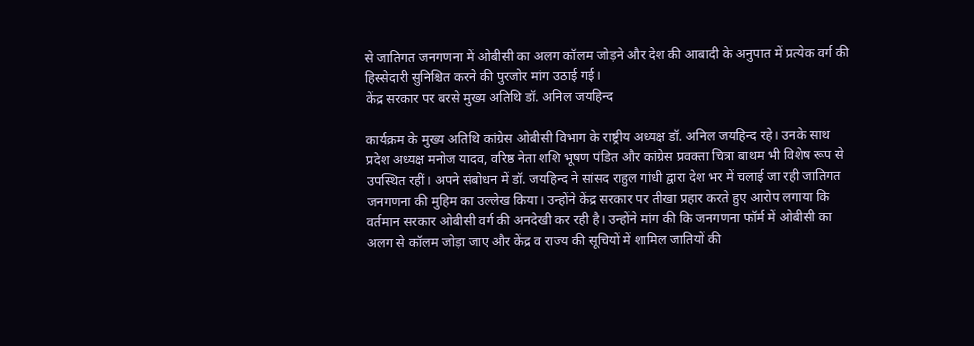से जातिगत जनगणना में ओबीसी का अलग कॉलम जोड़ने और देश की आबादी के अनुपात में प्रत्येक वर्ग की हिस्सेदारी सुनिश्चित करने की पुरजोर मांग उठाई गई।
केंद्र सरकार पर बरसे मुख्य अतिथि डॉ. अनिल जयहिन्द

कार्यक्रम के मुख्य अतिथि कांग्रेस ओबीसी विभाग के राष्ट्रीय अध्यक्ष डॉ. अनिल जयहिन्द रहे। उनके साथ प्रदेश अध्यक्ष मनोज यादव, वरिष्ठ नेता शशि भूषण पंडित और कांग्रेस प्रवक्ता चित्रा बाथम भी विशेष रूप से उपस्थित रहीं। अपने संबोधन में डॉ. जयहिन्द ने सांसद राहुल गांधी द्वारा देश भर में चलाई जा रही जातिगत जनगणना की मुहिम का उल्लेख किया। उन्होंने केंद्र सरकार पर तीखा प्रहार करते हुए आरोप लगाया कि वर्तमान सरकार ओबीसी वर्ग की अनदेखी कर रही है। उन्होंने मांग की कि जनगणना फॉर्म में ओबीसी का अलग से कॉलम जोड़ा जाए और केंद्र व राज्य की सूचियों में शामिल जातियों की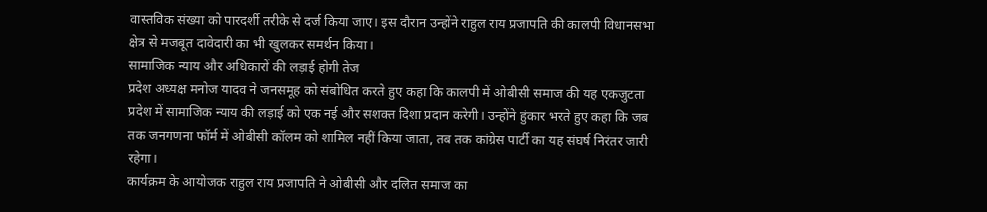वास्तविक संख्या को पारदर्शी तरीके से दर्ज किया जाए। इस दौरान उन्होंने राहुल राय प्रजापति की कालपी विधानसभा क्षेत्र से मजबूत दावेदारी का भी खुलकर समर्थन किया।
सामाजिक न्याय और अधिकारों की लड़ाई होगी तेज
प्रदेश अध्यक्ष मनोज यादव ने जनसमूह को संबोधित करते हुए कहा कि कालपी में ओबीसी समाज की यह एकजुटता प्रदेश में सामाजिक न्याय की लड़ाई को एक नई और सशक्त दिशा प्रदान करेगी। उन्होंने हुंकार भरते हुए कहा कि जब तक जनगणना फॉर्म में ओबीसी कॉलम को शामिल नहीं किया जाता, तब तक कांग्रेस पार्टी का यह संघर्ष निरंतर जारी रहेगा।
कार्यक्रम के आयोजक राहुल राय प्रजापति ने ओबीसी और दलित समाज का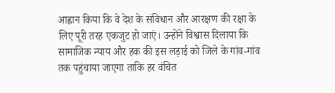आह्वान किया कि वे देश के संविधान और आरक्षण की रक्षा के लिए पूरी तरह एकजुट हो जाएं। उन्होंने विश्वास दिलाया कि सामाजिक न्याय और हक की इस लड़ाई को जिले के गांव-गांव तक पहुंचाया जाएगा ताकि हर वंचित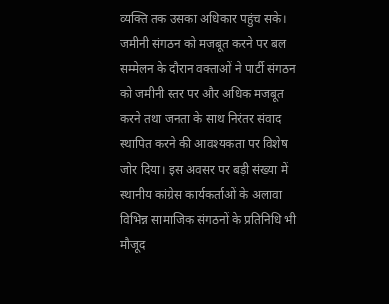व्यक्ति तक उसका अधिकार पहुंच सके।
जमीनी संगठन को मजबूत करने पर बल
सम्मेलन के दौरान वक्ताओं ने पार्टी संगठन को जमीनी स्तर पर और अधिक मजबूत करने तथा जनता के साथ निरंतर संवाद स्थापित करने की आवश्यकता पर विशेष जोर दिया। इस अवसर पर बड़ी संख्या में स्थानीय कांग्रेस कार्यकर्ताओं के अलावा विभिन्न सामाजिक संगठनों के प्रतिनिधि भी मौजूद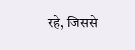रहे, जिससे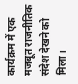कार्यक्रम में एक मजबूत राजनीतिक संदेश देखने को मिला।